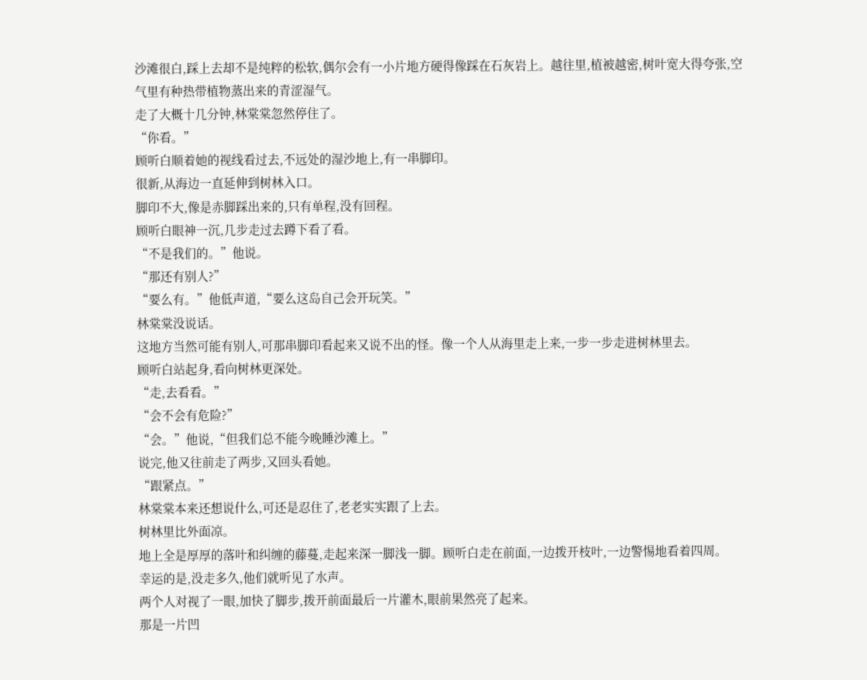沙滩很白,踩上去却不是纯粹的松软,偶尔会有一小片地方硬得像踩在石灰岩上。越往里,植被越密,树叶宽大得夸张,空气里有种热带植物蒸出来的青涩湿气。
走了大概十几分钟,林棠棠忽然停住了。
“你看。”
顾听白顺着她的视线看过去,不远处的湿沙地上,有一串脚印。
很新,从海边一直延伸到树林入口。
脚印不大,像是赤脚踩出来的,只有单程,没有回程。
顾听白眼神一沉,几步走过去蹲下看了看。
“不是我们的。”他说。
“那还有别人?”
“要么有。”他低声道,“要么这岛自己会开玩笑。”
林棠棠没说话。
这地方当然可能有别人,可那串脚印看起来又说不出的怪。像一个人从海里走上来,一步一步走进树林里去。
顾听白站起身,看向树林更深处。
“走,去看看。”
“会不会有危险?”
“会。”他说,“但我们总不能今晚睡沙滩上。”
说完,他又往前走了两步,又回头看她。
“跟紧点。”
林棠棠本来还想说什么,可还是忍住了,老老实实跟了上去。
树林里比外面凉。
地上全是厚厚的落叶和纠缠的藤蔓,走起来深一脚浅一脚。顾听白走在前面,一边拨开枝叶,一边警惕地看着四周。
幸运的是,没走多久,他们就听见了水声。
两个人对视了一眼,加快了脚步,拨开前面最后一片灌木,眼前果然亮了起来。
那是一片凹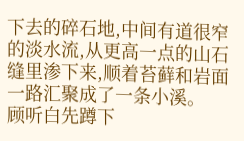下去的碎石地,中间有道很窄的淡水流,从更高一点的山石缝里渗下来,顺着苔藓和岩面一路汇聚成了一条小溪。
顾听白先蹲下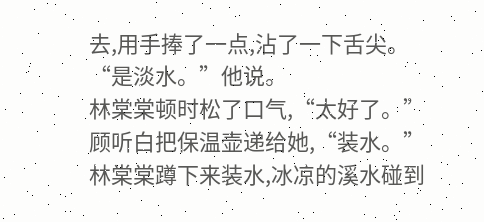去,用手捧了一点,沾了一下舌尖。
“是淡水。”他说。
林棠棠顿时松了口气,“太好了。”
顾听白把保温壶递给她,“装水。”
林棠棠蹲下来装水,冰凉的溪水碰到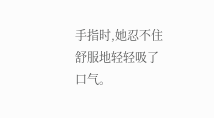手指时,她忍不住舒服地轻轻吸了口气。